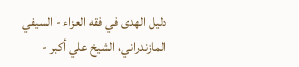دليل الهدى في فقه العزاء - السيفي المازندراني، الشيخ علي أكبر -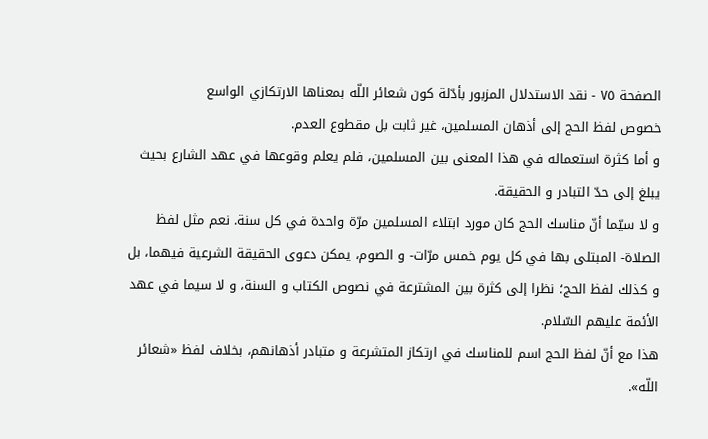الصفحة ٧٥ - نقد الاستدلال المزبور بأدّلة كون شعائر اللّه بمعناها الارتكازي الواسع
خصوص لفظ الحج إلى أذهان المسلمين، غير ثابت بل مقطوع العدم.
و أما كثرة استعماله في هذا المعنى بين المسلمين، فلم يعلم وقوعها في عهد الشارع بحيث يبلغ إلى حدّ التبادر و الحقيقة.
و لا سيّما أنّ مناسك الحج كان مورد ابتلاء المسلمين مرّة واحدة في كل سنة. نعم مثل لفظ الصلاة- المبتلى بها في كل يوم خمس مرّات- و الصوم، يمكن دعوى الحقيقة الشرعية فيهما، بل و كذلك لفظ الحج؛ نظرا إلى كثرة بين المشترعة في نصوص الكتاب و السنة، و لا سيما في عهد الأئمة عليهم السّلام.
هذا مع أنّ لفظ الحج اسم للمناسك في ارتكاز المتشرعة و متبادر أذهانهم، بخلاف لفظ «شعائر اللّه».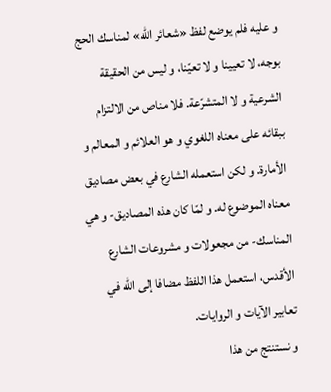و عليه فلم يوضع لفظ «شعائر اللّه» لمناسك الحج بوجه، لا تعيينا و لا تعيّنا، و ليس من الحقيقة الشرعية و لا المتشرّعة. فلا مناص من الالتزام ببقائه على معناه اللغوي و هو العلائم و المعالم و الأمارة. و لكن استعمله الشارع في بعض مصاديق معناه الموضوع له. و لمّا كان هذه المصاديق- و هي المناسك- من مجعولات و مشروعات الشارع الأقدس، استعمل هذا اللفظ مضافا إلى اللّه في تعابير الآيات و الروايات.
و نستنتج من هذا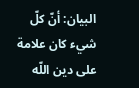البيان: أنّ كلّ شيء كان علامة على دين اللّه